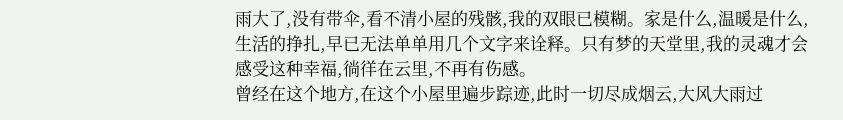雨大了,没有带伞,看不清小屋的残骸,我的双眼已模糊。家是什么,温暖是什么,生活的挣扎,早已无法单单用几个文字来诠释。只有梦的天堂里,我的灵魂才会感受这种幸福,徜徉在云里,不再有伤感。
曾经在这个地方,在这个小屋里遍步踪迹,此时一切尽成烟云,大风大雨过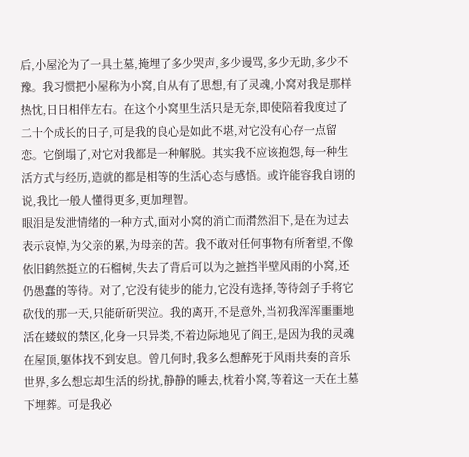后,小屋沦为了一具土墓,掩埋了多少哭声,多少谩骂,多少无助,多少不豫。我习惯把小屋称为小窝,自从有了思想,有了灵魂,小窝对我是那样热忱,日日相伴左右。在这个小窝里生活只是无奈,即使陪着我度过了二十个成长的日子,可是我的良心是如此不堪,对它没有心存一点留恋。它倒塌了,对它对我都是一种解脱。其实我不应该抱怨,每一种生活方式与经历,造就的都是相等的生活心态与感悟。或许能容我自诩的说,我比一般人懂得更多,更加理智。
眼泪是发泄情绪的一种方式,面对小窝的消亡而潸然泪下,是在为过去表示哀悼,为父亲的累,为母亲的苦。我不敢对任何事物有所奢望,不像依旧鹤然挺立的石榴树,失去了背后可以为之摭挡半壁风雨的小窝,还仍愚蠢的等待。对了,它没有徒步的能力,它没有选择,等待刽子手将它砍伐的那一天,只能斫斫哭泣。我的离开,不是意外,当初我浑浑噩噩地活在蝼蚁的禁区,化身一只异类,不着边际地见了阎王,是因为我的灵魂在屋顶,躯体找不到安息。曾几何时,我多么想醉死于风雨共奏的音乐世界,多么想忘却生活的纷扰,静静的睡去,枕着小窝,等着这一天在土墓下埋葬。可是我必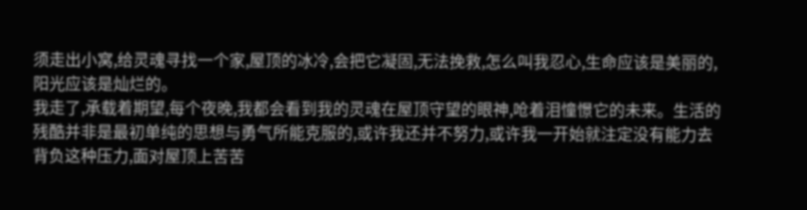须走出小窝,给灵魂寻找一个家,屋顶的冰冷,会把它凝固,无法挽救,怎么叫我忍心,生命应该是美丽的,阳光应该是灿烂的。
我走了,承载着期望,每个夜晚,我都会看到我的灵魂在屋顶守望的眼神,呛着泪憧憬它的未来。生活的残酷并非是最初单纯的思想与勇气所能克服的,或许我还并不努力,或许我一开始就注定没有能力去背负这种压力,面对屋顶上苦苦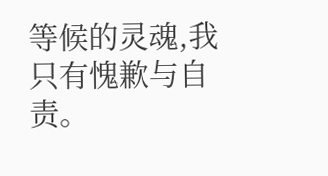等候的灵魂,我只有愧歉与自责。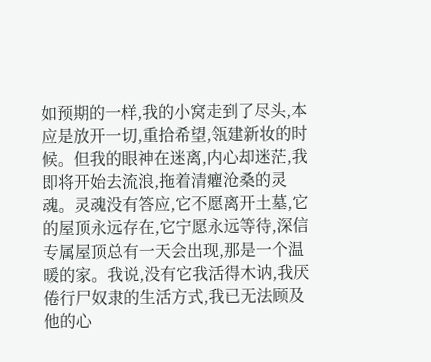如预期的一样,我的小窝走到了尽头,本应是放开一切,重拾希望,瓴建新妆的时候。但我的眼神在迷离,内心却迷茫,我即将开始去流浪,拖着清癯沧桑的灵魂。灵魂没有答应,它不愿离开土墓,它的屋顶永远存在,它宁愿永远等待,深信专属屋顶总有一天会出现,那是一个温暖的家。我说,没有它我活得木讷,我厌倦行尸奴隶的生活方式,我已无法顾及他的心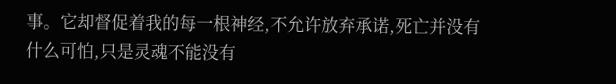事。它却督促着我的每一根神经,不允许放弃承诺,死亡并没有什么可怕,只是灵魂不能没有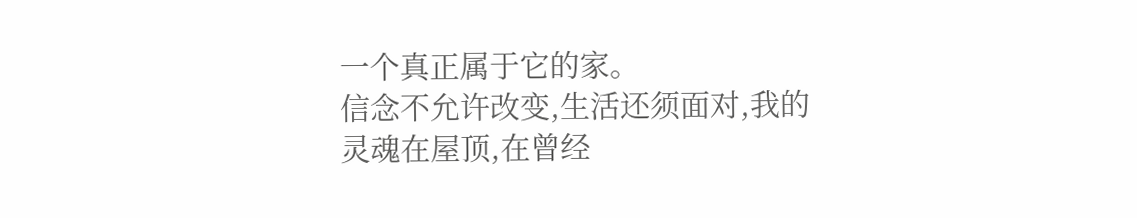一个真正属于它的家。
信念不允许改变,生活还须面对,我的灵魂在屋顶,在曾经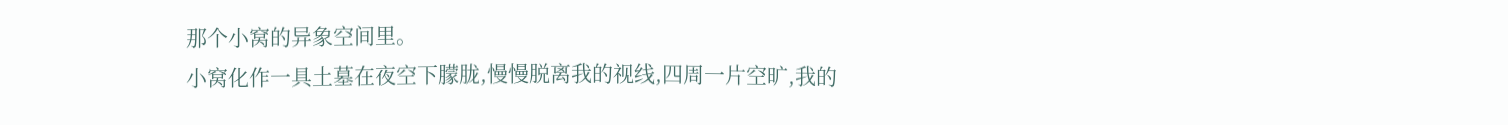那个小窝的异象空间里。
小窝化作一具土墓在夜空下朦胧,慢慢脱离我的视线,四周一片空旷,我的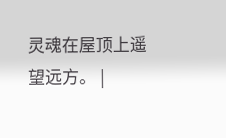灵魂在屋顶上遥望远方。 |